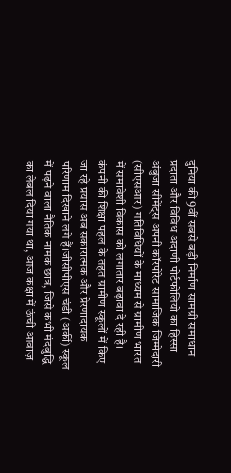दुनिया की 9वीं सबसे बड़ी निर्माण सामग्री समाधान प्रदाता और विविध अदाणी पोर्टफोलियो का हिस्सा अंबुजा सीमेंट्स अपनी कॉरपोरेट सामाजिक जिम्मेदारी (सीएसआर) गतिविधियों के माध्यम से ग्रामीण भारत में समावेशी विकास को लगातार बढ़ावा दे रही है। कंपनी की शिक्षा पहल के तहत ग्रामीण स्कूलों में किए जा रहे प्रयास अब सकारात्मक और प्रेरणादायक परिणाम दिखाने लगे हैं।जीसीपीएस चंडी (अर्की) स्कूल में पढ़ने वाला नैतिक नामक छात्र, जिसे कभी मंदबुद्धि का लेबल दिया गया था, आज कक्षा में ऊंची आवाज़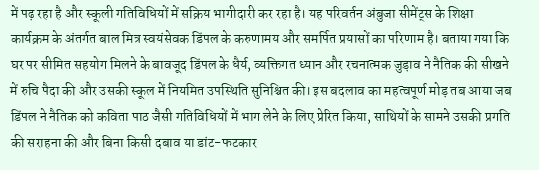में पढ़ रहा है और स्कूली गतिविधियों में सक्रिय भागीदारी कर रहा है। यह परिवर्तन अंबुजा सीमेंट्स के शिक्षा कार्यक्रम के अंतर्गत बाल मित्र स्वयंसेवक डिंपल के करुणामय और समर्पित प्रयासों का परिणाम है। बताया गया कि घर पर सीमित सहयोग मिलने के बावजूद डिंपल के धैर्य, व्यक्तिगत ध्यान और रचनात्मक जुड़ाव ने नैतिक की सीखने में रुचि पैदा की और उसकी स्कूल में नियमित उपस्थिति सुनिश्चित की। इस बदलाव का महत्वपूर्ण मोड़ तब आया जब डिंपल ने नैतिक को कविता पाठ जैसी गतिविधियों में भाग लेने के लिए प्रेरित किया, साथियों के सामने उसकी प्रगति की सराहना की और बिना किसी दबाव या डांट-फटकार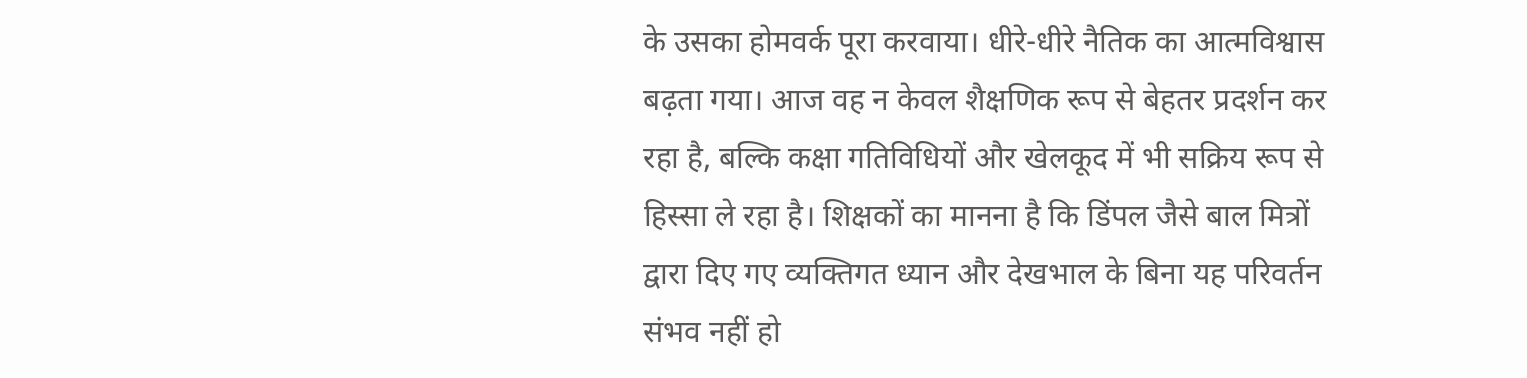के उसका होमवर्क पूरा करवाया। धीरे-धीरे नैतिक का आत्मविश्वास बढ़ता गया। आज वह न केवल शैक्षणिक रूप से बेहतर प्रदर्शन कर रहा है, बल्कि कक्षा गतिविधियों और खेलकूद में भी सक्रिय रूप से हिस्सा ले रहा है। शिक्षकों का मानना है कि डिंपल जैसे बाल मित्रों द्वारा दिए गए व्यक्तिगत ध्यान और देखभाल के बिना यह परिवर्तन संभव नहीं हो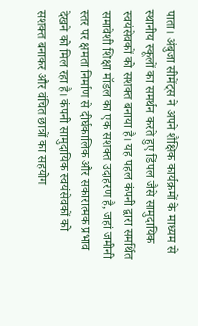पाता। अंबुजा सीमेंट्स ने अपने शैक्षिक कार्यक्रमों के माध्यम से स्थानीय स्कूलों का समर्थन करते हुए डिंपल जैसे सामुदायिक स्वयंसेवकों को सशक्त बनाया है। यह पहल कंपनी द्वारा समर्थित समावेशी शिक्षा मॉडल का एक सशक्त उदाहरण है, जहां जमीनी स्तर पर क्षमता निर्माण से दीर्घकालिक और सकारात्मक प्रभाव देखने को मिल रहा है। कंपनी सामुदायिक स्वयंसेवकों को सशक्त बनाकर और वंचित छात्रों का सहयोग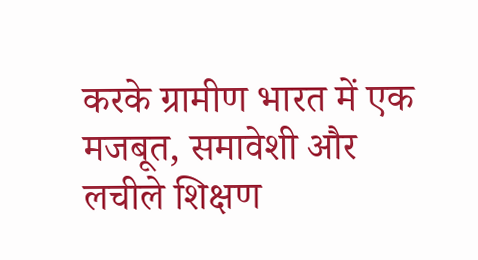करके ग्रामीण भारत में एक मजबूत, समावेशी और लचीले शिक्षण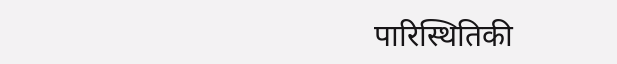पारिस्थितिकी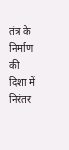तंत्र के निर्माण की दिशा में निरंतर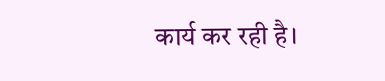कार्य कर रही है।